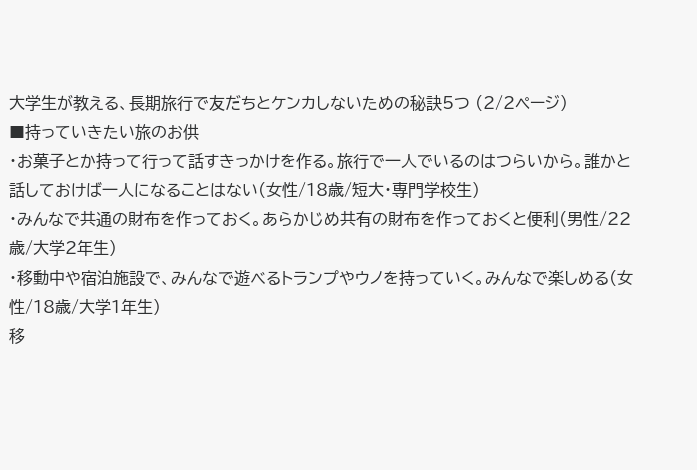大学生が教える、長期旅行で友だちとケンカしないための秘訣5つ (2/2ページ)
■持っていきたい旅のお供
・お菓子とか持って行って話すきっかけを作る。旅行で一人でいるのはつらいから。誰かと話しておけば一人になることはない(女性/18歳/短大・専門学校生)
・みんなで共通の財布を作っておく。あらかじめ共有の財布を作っておくと便利(男性/22歳/大学2年生)
・移動中や宿泊施設で、みんなで遊べるトランプやウノを持っていく。みんなで楽しめる(女性/18歳/大学1年生)
移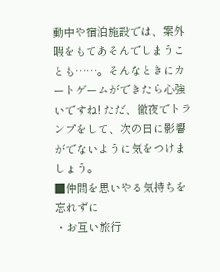動中や宿泊施設では、案外暇をもてあそんでしまうことも……。そんなときにカートゲームができたら心強いですね! ただ、徹夜でトランプをして、次の日に影響がでないように気をつけましょう。
■仲間を思いやる気持ちを忘れずに
・お互い旅行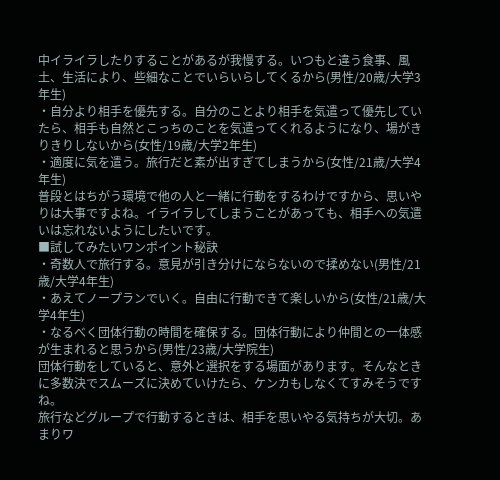中イライラしたりすることがあるが我慢する。いつもと違う食事、風土、生活により、些細なことでいらいらしてくるから(男性/20歳/大学3年生)
・自分より相手を優先する。自分のことより相手を気遣って優先していたら、相手も自然とこっちのことを気遣ってくれるようになり、場がきりきりしないから(女性/19歳/大学2年生)
・適度に気を遣う。旅行だと素が出すぎてしまうから(女性/21歳/大学4年生)
普段とはちがう環境で他の人と一緒に行動をするわけですから、思いやりは大事ですよね。イライラしてしまうことがあっても、相手への気遣いは忘れないようにしたいです。
■試してみたいワンポイント秘訣
・奇数人で旅行する。意見が引き分けにならないので揉めない(男性/21歳/大学4年生)
・あえてノープランでいく。自由に行動できて楽しいから(女性/21歳/大学4年生)
・なるべく団体行動の時間を確保する。団体行動により仲間との一体感が生まれると思うから(男性/23歳/大学院生)
団体行動をしていると、意外と選択をする場面があります。そんなときに多数決でスムーズに決めていけたら、ケンカもしなくてすみそうですね。
旅行などグループで行動するときは、相手を思いやる気持ちが大切。あまりワ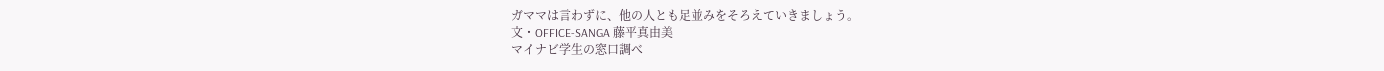ガママは言わずに、他の人とも足並みをそろえていきましょう。
文・OFFICE-SANGA 藤平真由美
マイナビ学生の窓口調べ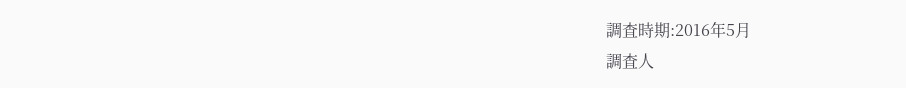調査時期:2016年5月
調査人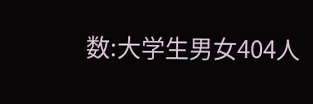数:大学生男女404人